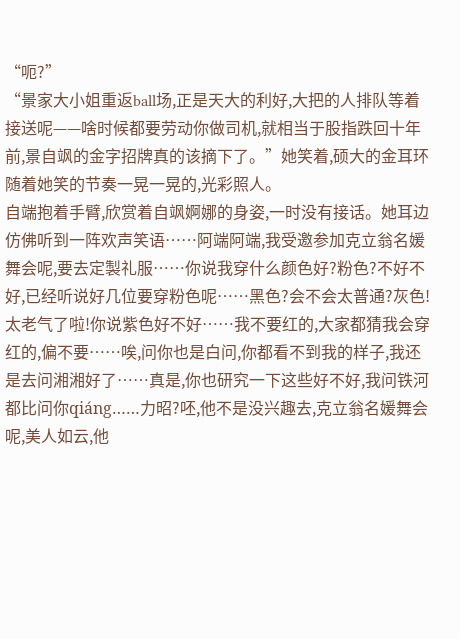“呃?”
“景家大小姐重返ball场,正是天大的利好,大把的人排队等着接送呢——啥时候都要劳动你做司机,就相当于股指跌回十年前,景自飒的金字招牌真的该摘下了。”她笑着,硕大的金耳环随着她笑的节奏一晃一晃的,光彩照人。
自端抱着手臂,欣赏着自飒婀娜的身姿,一时没有接话。她耳边仿佛听到一阵欢声笑语……阿端阿端,我受邀参加克立翁名媛舞会呢,要去定製礼服……你说我穿什么颜色好?粉色?不好不好,已经听说好几位要穿粉色呢……黑色?会不会太普通?灰色!太老气了啦!你说紫色好不好……我不要红的,大家都猜我会穿红的,偏不要……唉,问你也是白问,你都看不到我的样子,我还是去问湘湘好了……真是,你也研究一下这些好不好,我问铁河都比问你qiáng……力昭?呸,他不是没兴趣去,克立翁名媛舞会呢,美人如云,他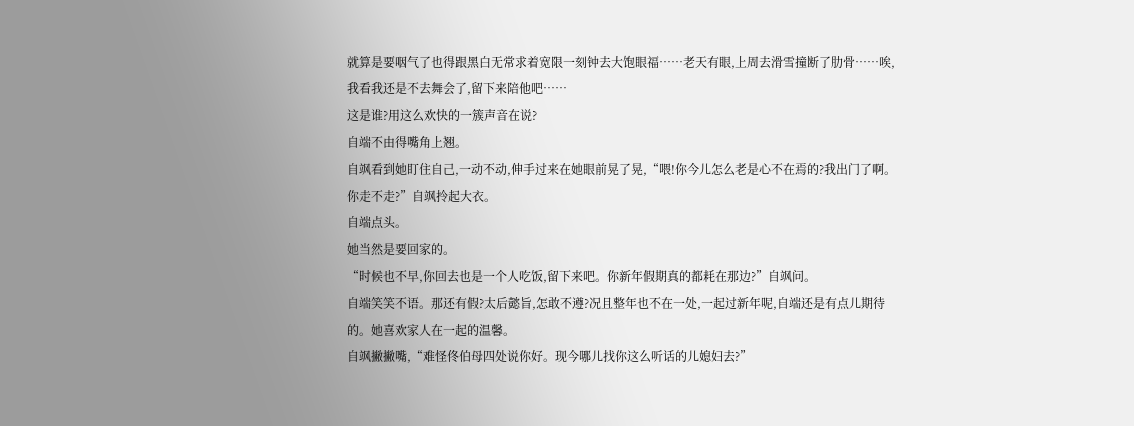就算是要咽气了也得跟黑白无常求着宽限一刻钟去大饱眼福……老天有眼,上周去滑雪撞断了肋骨……唉,我看我还是不去舞会了,留下来陪他吧……
这是谁?用这么欢快的一簇声音在说?
自端不由得嘴角上翘。
自飒看到她盯住自己,一动不动,伸手过来在她眼前晃了晃,“喂!你今儿怎么老是心不在焉的?我出门了啊。你走不走?”自飒拎起大衣。
自端点头。
她当然是要回家的。
“时候也不早,你回去也是一个人吃饭,留下来吧。你新年假期真的都耗在那边?”自飒问。
自端笑笑不语。那还有假?太后懿旨,怎敢不遵?况且整年也不在一处,一起过新年呢,自端还是有点儿期待的。她喜欢家人在一起的温馨。
自飒撇撇嘴,“难怪佟伯母四处说你好。现今哪儿找你这么听话的儿媳妇去?”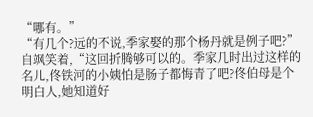“哪有。”
“有几个?远的不说,季家娶的那个杨丹就是例子吧?”自飒笑着,“这回折腾够可以的。季家几时出过这样的名儿,佟铁河的小姨怕是肠子都悔青了吧?佟伯母是个明白人,她知道好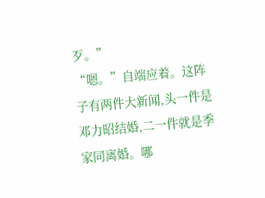歹。”
“嗯。”自端应着。这阵子有两件大新闻,头一件是邓力昭结婚,二一件就是季家同离婚。哪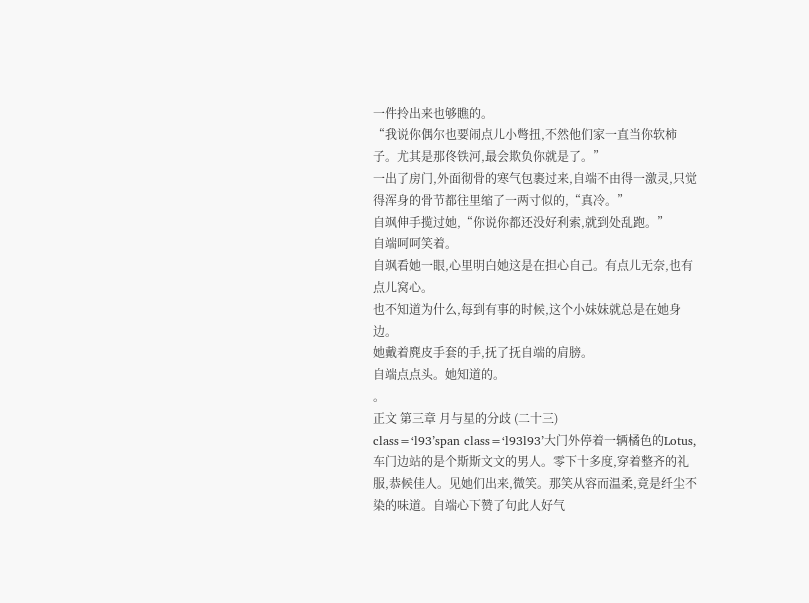一件拎出来也够瞧的。
“我说你偶尔也要闹点儿小彆扭,不然他们家一直当你软柿子。尤其是那佟铁河,最会欺负你就是了。”
一出了房门,外面彻骨的寒气包裹过来,自端不由得一激灵,只觉得浑身的骨节都往里缩了一两寸似的,“真冷。”
自飒伸手揽过她,“你说你都还没好利索,就到处乱跑。”
自端呵呵笑着。
自飒看她一眼,心里明白她这是在担心自己。有点儿无奈,也有点儿窝心。
也不知道为什么,每到有事的时候,这个小妹妹就总是在她身边。
她戴着麂皮手套的手,抚了抚自端的肩膀。
自端点点头。她知道的。
。
正文 第三章 月与星的分歧 (二十三)
class=‘l93’span class=‘l93l93’大门外停着一辆橘色的Lotus,车门边站的是个斯斯文文的男人。零下十多度,穿着整齐的礼服,恭候佳人。见她们出来,微笑。那笑从容而温柔,竟是纤尘不染的味道。自端心下赞了句此人好气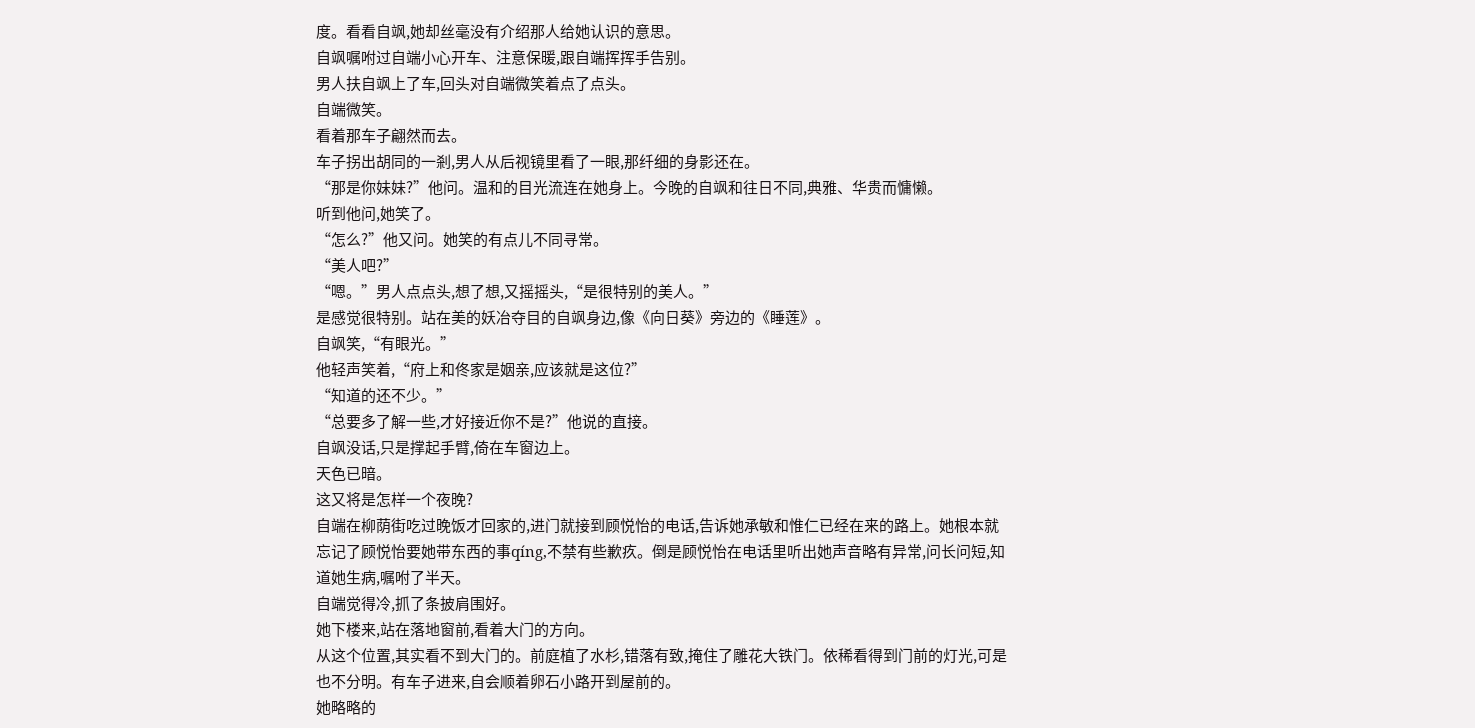度。看看自飒,她却丝毫没有介绍那人给她认识的意思。
自飒嘱咐过自端小心开车、注意保暖,跟自端挥挥手告别。
男人扶自飒上了车,回头对自端微笑着点了点头。
自端微笑。
看着那车子翩然而去。
车子拐出胡同的一剎,男人从后视镜里看了一眼,那纤细的身影还在。
“那是你妹妹?”他问。温和的目光流连在她身上。今晚的自飒和往日不同,典雅、华贵而慵懒。
听到他问,她笑了。
“怎么?”他又问。她笑的有点儿不同寻常。
“美人吧?”
“嗯。”男人点点头,想了想,又摇摇头,“是很特别的美人。”
是感觉很特别。站在美的妖冶夺目的自飒身边,像《向日葵》旁边的《睡莲》。
自飒笑,“有眼光。”
他轻声笑着,“府上和佟家是姻亲,应该就是这位?”
“知道的还不少。”
“总要多了解一些,才好接近你不是?”他说的直接。
自飒没话,只是撑起手臂,倚在车窗边上。
天色已暗。
这又将是怎样一个夜晚?
自端在柳荫街吃过晚饭才回家的,进门就接到顾悦怡的电话,告诉她承敏和惟仁已经在来的路上。她根本就忘记了顾悦怡要她带东西的事qíng,不禁有些歉疚。倒是顾悦怡在电话里听出她声音略有异常,问长问短,知道她生病,嘱咐了半天。
自端觉得冷,抓了条披肩围好。
她下楼来,站在落地窗前,看着大门的方向。
从这个位置,其实看不到大门的。前庭植了水杉,错落有致,掩住了雕花大铁门。依稀看得到门前的灯光,可是也不分明。有车子进来,自会顺着卵石小路开到屋前的。
她略略的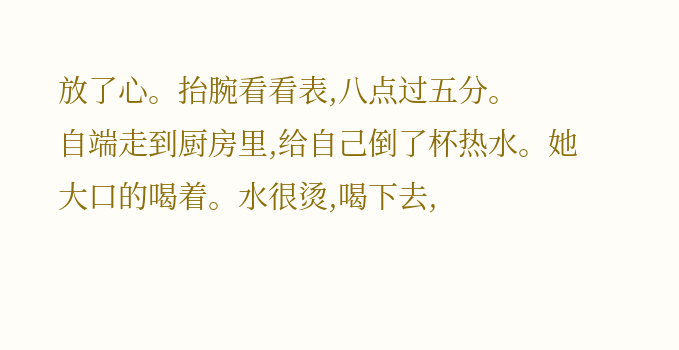放了心。抬腕看看表,八点过五分。
自端走到厨房里,给自己倒了杯热水。她大口的喝着。水很烫,喝下去,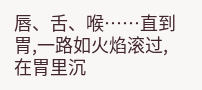唇、舌、喉……直到胃,一路如火焰滚过,在胃里沉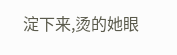淀下来,烫的她眼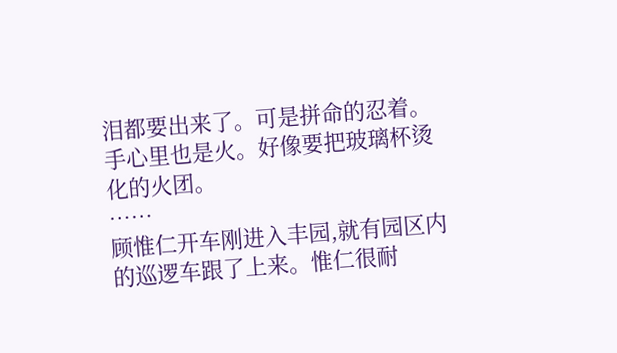泪都要出来了。可是拼命的忍着。
手心里也是火。好像要把玻璃杯烫化的火团。
……
顾惟仁开车刚进入丰园,就有园区内的巡逻车跟了上来。惟仁很耐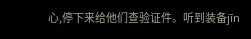心,停下来给他们查验证件。听到装备jīn